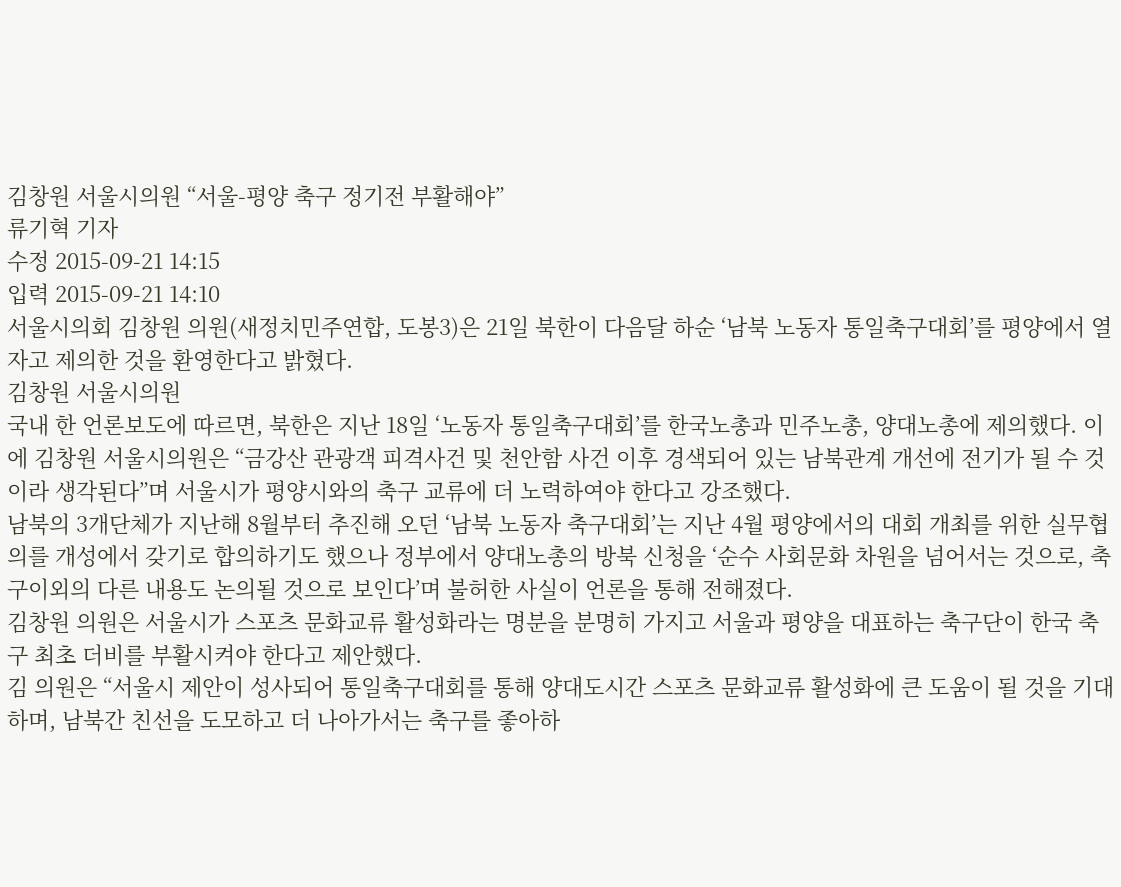김창원 서울시의원 “서울-평양 축구 정기전 부활해야”
류기혁 기자
수정 2015-09-21 14:15
입력 2015-09-21 14:10
서울시의회 김창원 의원(새정치민주연합, 도봉3)은 21일 북한이 다음달 하순 ‘남북 노동자 통일축구대회’를 평양에서 열자고 제의한 것을 환영한다고 밝혔다.
김창원 서울시의원
국내 한 언론보도에 따르면, 북한은 지난 18일 ‘노동자 통일축구대회’를 한국노총과 민주노총, 양대노총에 제의했다. 이에 김창원 서울시의원은 “금강산 관광객 피격사건 및 천안함 사건 이후 경색되어 있는 남북관계 개선에 전기가 될 수 것이라 생각된다”며 서울시가 평양시와의 축구 교류에 더 노력하여야 한다고 강조했다.
남북의 3개단체가 지난해 8월부터 추진해 오던 ‘남북 노동자 축구대회’는 지난 4월 평양에서의 대회 개최를 위한 실무협의를 개성에서 갖기로 합의하기도 했으나 정부에서 양대노총의 방북 신청을 ‘순수 사회문화 차원을 넘어서는 것으로, 축구이외의 다른 내용도 논의될 것으로 보인다’며 불허한 사실이 언론을 통해 전해졌다.
김창원 의원은 서울시가 스포츠 문화교류 활성화라는 명분을 분명히 가지고 서울과 평양을 대표하는 축구단이 한국 축구 최초 더비를 부활시켜야 한다고 제안했다.
김 의원은 “서울시 제안이 성사되어 통일축구대회를 통해 양대도시간 스포츠 문화교류 활성화에 큰 도움이 될 것을 기대하며, 남북간 친선을 도모하고 더 나아가서는 축구를 좋아하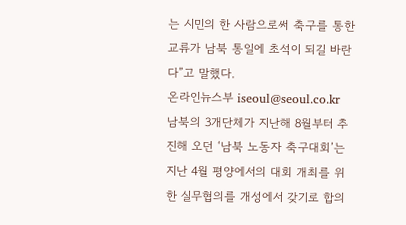는 시민의 한 사람으로써 축구를 통한 교류가 남북 통일에 초석이 되길 바란다”고 말했다.
온라인뉴스부 iseoul@seoul.co.kr
남북의 3개단체가 지난해 8월부터 추진해 오던 ‘남북 노동자 축구대회’는 지난 4월 평양에서의 대회 개최를 위한 실무협의를 개성에서 갖기로 합의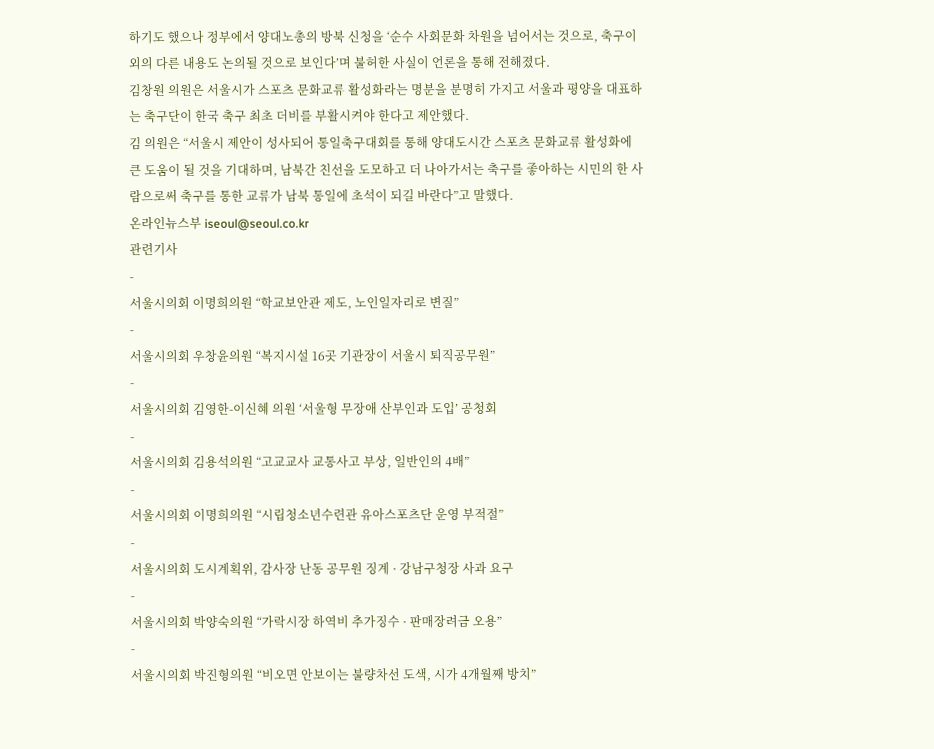하기도 했으나 정부에서 양대노총의 방북 신청을 ‘순수 사회문화 차원을 넘어서는 것으로, 축구이외의 다른 내용도 논의될 것으로 보인다’며 불허한 사실이 언론을 통해 전해졌다.
김창원 의원은 서울시가 스포츠 문화교류 활성화라는 명분을 분명히 가지고 서울과 평양을 대표하는 축구단이 한국 축구 최초 더비를 부활시켜야 한다고 제안했다.
김 의원은 “서울시 제안이 성사되어 통일축구대회를 통해 양대도시간 스포츠 문화교류 활성화에 큰 도움이 될 것을 기대하며, 남북간 친선을 도모하고 더 나아가서는 축구를 좋아하는 시민의 한 사람으로써 축구를 통한 교류가 남북 통일에 초석이 되길 바란다”고 말했다.
온라인뉴스부 iseoul@seoul.co.kr
관련기사
-
서울시의회 이명희의원 “학교보안관 제도, 노인일자리로 변질”
-
서울시의회 우창윤의원 “복지시설 16곳 기관장이 서울시 퇴직공무원”
-
서울시의회 김영한-이신혜 의원 ‘서울형 무장애 산부인과 도입’ 공청회
-
서울시의회 김용석의원 “고교교사 교통사고 부상, 일반인의 4배”
-
서울시의회 이명희의원 “시립청소년수련관 유아스포츠단 운영 부적절”
-
서울시의회 도시계획위, 감사장 난동 공무원 징계 · 강남구청장 사과 요구
-
서울시의회 박양숙의원 “가락시장 하역비 추가징수 · 판매장려금 오용”
-
서울시의회 박진형의원 “비오면 안보이는 불량차선 도색, 시가 4개월째 방치”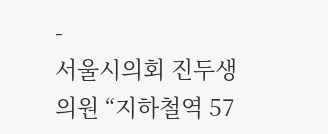-
서울시의회 진두생의원 “지하철역 57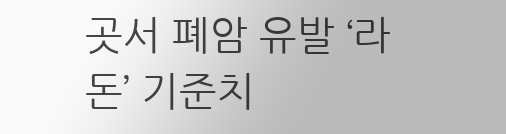곳서 폐암 유발 ‘라돈’ 기준치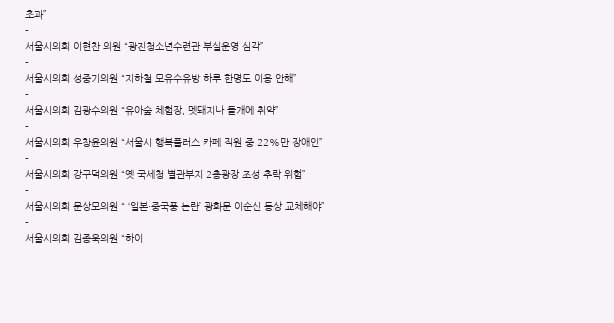초과”
-
서울시의회 이현찬 의원 “광진청소년수련관 부실운영 심각”
-
서울시의회 성중기의원 “지하철 모유수유방 하루 한명도 이용 안해”
-
서울시의회 김광수의원 “유아숲 체험장, 멧돼지나 들개에 취약”
-
서울시의회 우창윤의원 “서울시 행복플러스 카페 직원 중 22%만 장애인”
-
서울시의회 강구덕의원 “옛 국세청 별관부지 2층광장 조성 추락 위험”
-
서울시의회 문상모의원 “ ‘일본·중국풍 논란’ 광화문 이순신 동상 교체해야”
-
서울시의회 김종욱의원 “하이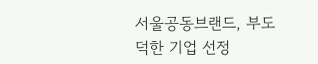서울공동브랜드, 부도덕한 기업 선정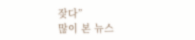잦다”
많이 본 뉴스